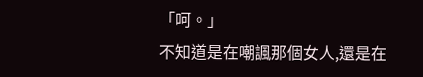「呵。」
不知道是在嘲諷那個女人,還是在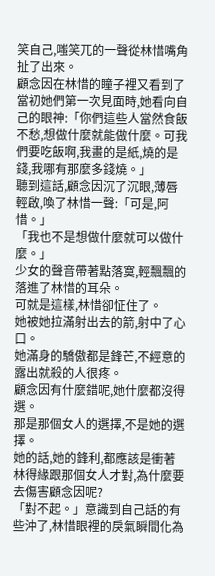笑自己,嗤笑兀的一聲從林惜嘴角扯了出來。
顧念因在林惜的瞳子裡又看到了當初她們第一次見面時,她看向自己的眼神:「你們這些人當然食飯不愁,想做什麼就能做什麼。可我們要吃飯啊,我畫的是紙,燒的是錢,我哪有那麼多錢燒。」
聽到這話,顧念因沉了沉眼,薄唇輕啟,喚了林惜一聲:「可是,阿惜。」
「我也不是想做什麼就可以做什麼。」
少女的聲音帶著點落寞,輕飄飄的落進了林惜的耳朵。
可就是這樣,林惜卻怔住了。
她被她拉滿射出去的箭,射中了心口。
她滿身的驕傲都是鋒芒,不經意的露出就殺的人很疼。
顧念因有什麼錯呢,她什麼都沒得選。
那是那個女人的選擇,不是她的選擇。
她的話,她的鋒利,都應該是衝著林得緣跟那個女人才對,為什麼要去傷害顧念因呢?
「對不起。」意識到自己話的有些沖了,林惜眼裡的戾氣瞬間化為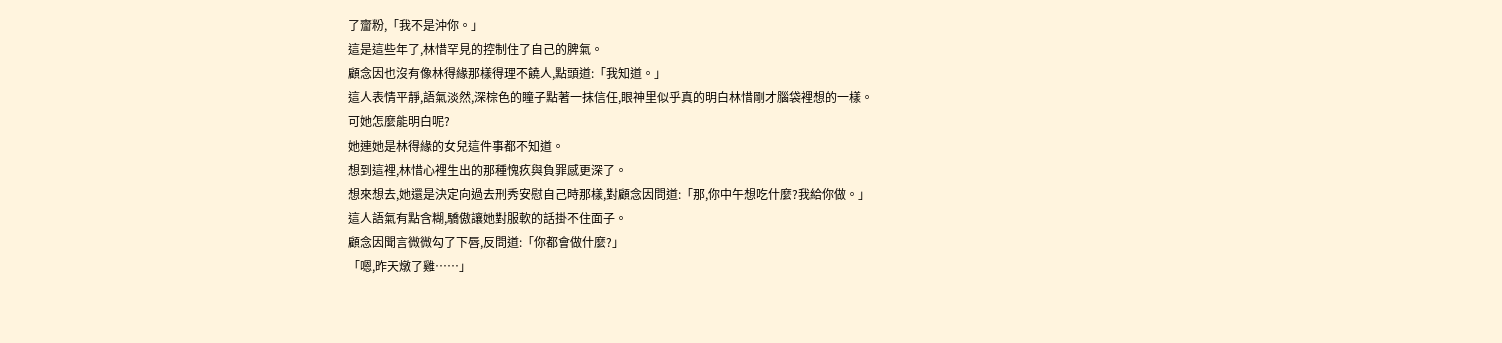了齏粉,「我不是沖你。」
這是這些年了,林惜罕見的控制住了自己的脾氣。
顧念因也沒有像林得緣那樣得理不饒人,點頭道:「我知道。」
這人表情平靜,語氣淡然,深棕色的瞳子點著一抹信任,眼神里似乎真的明白林惜剛才腦袋裡想的一樣。
可她怎麼能明白呢?
她連她是林得緣的女兒這件事都不知道。
想到這裡,林惜心裡生出的那種愧疚與負罪感更深了。
想來想去,她還是決定向過去刑秀安慰自己時那樣,對顧念因問道:「那,你中午想吃什麼?我給你做。」
這人語氣有點含糊,驕傲讓她對服軟的話掛不住面子。
顧念因聞言微微勾了下唇,反問道:「你都會做什麼?」
「嗯,昨天燉了雞……」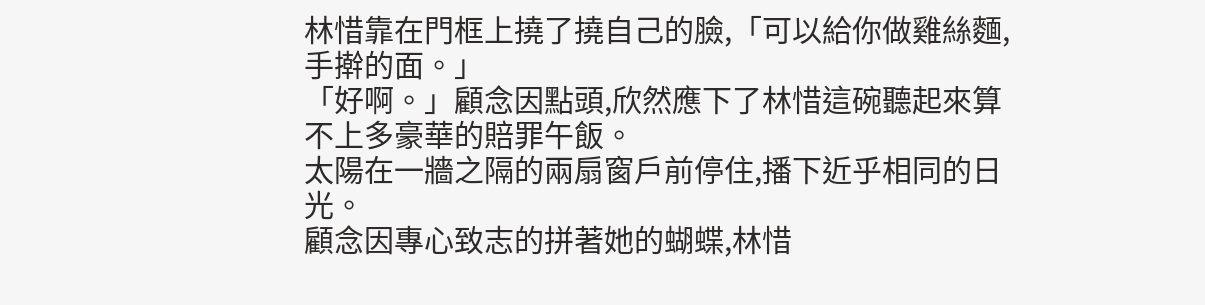林惜靠在門框上撓了撓自己的臉,「可以給你做雞絲麵,手擀的面。」
「好啊。」顧念因點頭,欣然應下了林惜這碗聽起來算不上多豪華的賠罪午飯。
太陽在一牆之隔的兩扇窗戶前停住,播下近乎相同的日光。
顧念因專心致志的拼著她的蝴蝶,林惜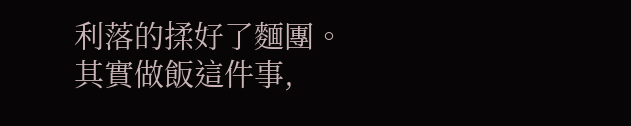利落的揉好了麵團。
其實做飯這件事,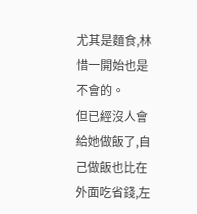尤其是麵食,林惜一開始也是不會的。
但已經沒人會給她做飯了,自己做飯也比在外面吃省錢,左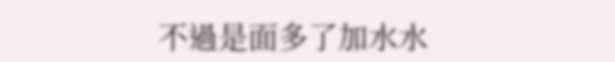不過是面多了加水水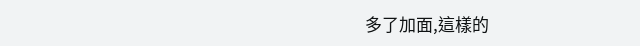多了加面,這樣的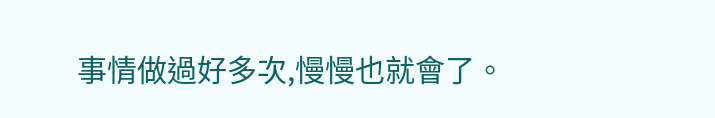事情做過好多次,慢慢也就會了。